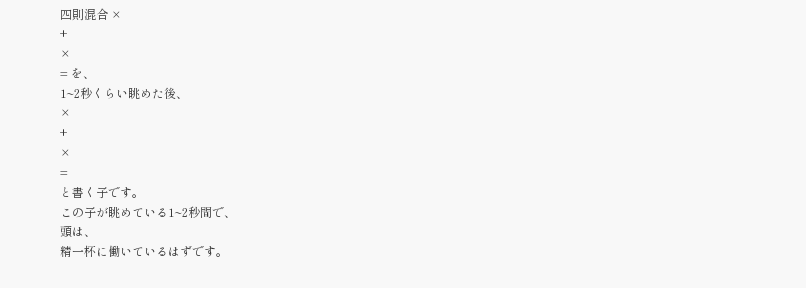四則混合 ×
+
×
= を、
1~2秒くらい眺めた後、
×
+
×
=
と書く子です。
この子が眺めている1~2秒間で、
頭は、
精一杯に働いているはずです。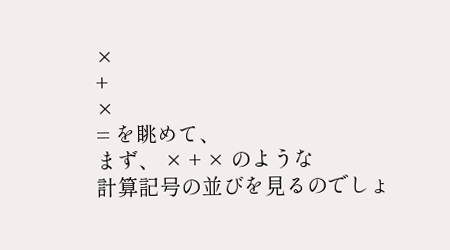×
+
×
= を眺めて、
まず、 × + × のような
計算記号の並びを見るのでしょ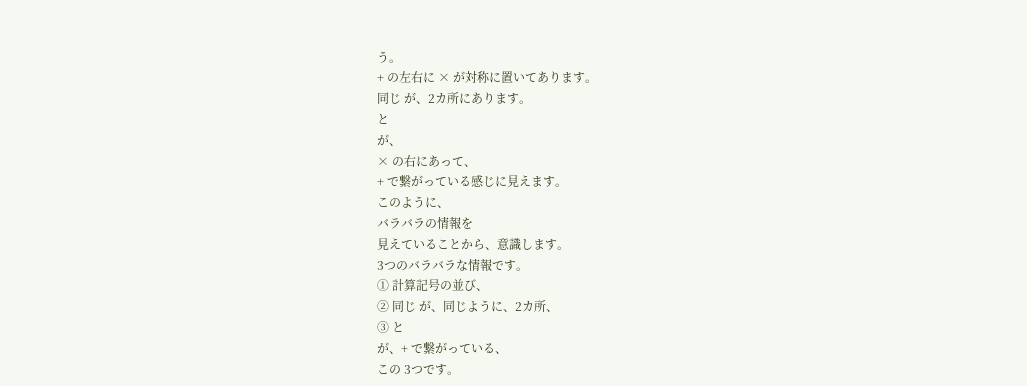う。
+ の左右に × が対称に置いてあります。
同じ が、2カ所にあります。
と
が、
× の右にあって、
+ で繋がっている感じに見えます。
このように、
バラバラの情報を
見えていることから、意識します。
3つのバラバラな情報です。
① 計算記号の並び、
② 同じ が、同じように、2カ所、
③ と
が、+ で繋がっている、
この 3つです。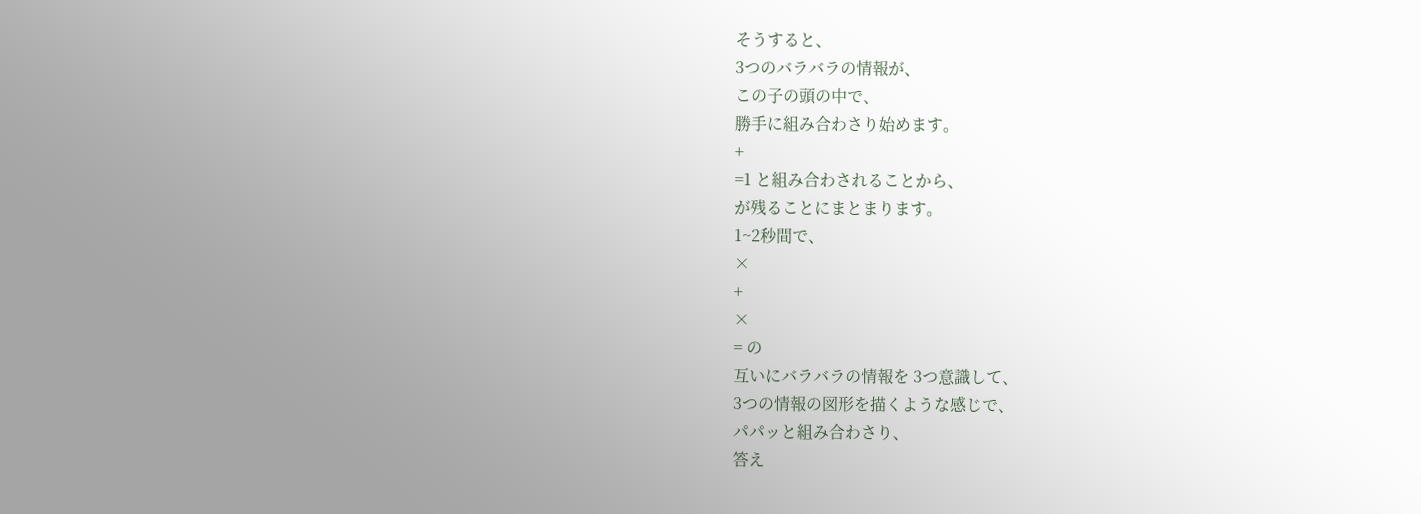そうすると、
3つのバラバラの情報が、
この子の頭の中で、
勝手に組み合わさり始めます。
+
=1 と組み合わされることから、
が残ることにまとまります。
1~2秒間で、
×
+
×
= の
互いにバラバラの情報を 3つ意識して、
3つの情報の図形を描くような感じで、
パパッと組み合わさり、
答え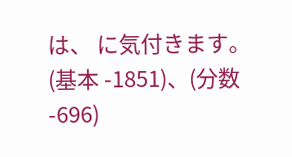は、 に気付きます。
(基本 -1851)、(分数
-696)